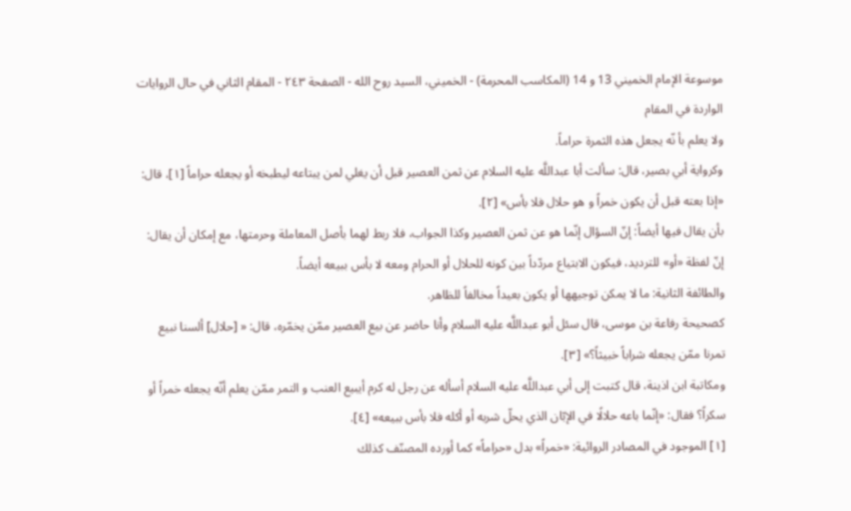موسوعة الإمام الخميني 13 و 14 (المكاسب المحرمة) - الخميني، السيد روح الله - الصفحة ٢٤٣ - المقام الثاني في حال الروايات الواردة في المقام
ولا يعلم بأ نّه يجعل هذه الثمرة حراماً.
وكرواية أبي بصير، قال: سألت أبا عبداللَّه عليه السلام عن ثمن العصير قبل أن يغلي لمن يبتاعه ليطبخه أو يجعله حراماً [١]، قال: «إذا بعته قبل أن يكون خمراً و هو حلال فلا بأس» [٢].
بأن يقال فيها أيضاً: إنّ السؤال إنّما هو عن ثمن العصير وكذا الجواب، فلا ربط لهما بأصل المعاملة وحرمتها، مع إمكان أن يقال: إنّ لفظة «أو» للترديد، فيكون الابتياع مردّداً بين كونه للحلال أو الحرام ومعه لا بأس ببيعه أيضاً.
والطائفة الثانية: ما لا يمكن توجيهها أو يكون بعيداً مخالفاً للظاهر.
كصحيحة رفاعة بن موسى، قال سئل أبو عبداللَّه عليه السلام وأنا حاضر عن بيع العصير ممّن يخمّره، قال: « [حلال] ألسنا نبيع تمرنا ممّن يجعله شراباً خبيثاً؟» [٣].
ومكاتبة ابن اذينة، قال كتبت إلى أبي عبداللَّه عليه السلام أسأله عن رجل له كرم أيبيع العنب و التمر ممّن يعلم أنّه يجعله خمراً أو سكراً؟ فقال: «إنّما باعه حلالًا في الإبّان الذي يحلّ شربه أو أكله فلا بأس ببيعه» [٤].
[١] الموجود في المصادر الروائية: «خمراً» بدل «حراماً» كما أورده المصنّف كذلك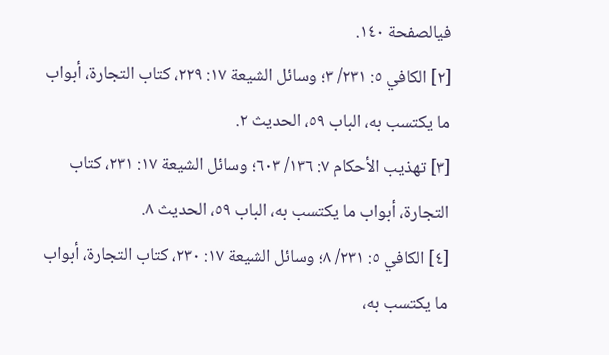فيالصفحة ١٤٠.
[٢] الكافي ٥: ٢٣١/ ٣؛ وسائل الشيعة ١٧: ٢٢٩، كتاب التجارة، أبواب ما يكتسب به، الباب ٥٩، الحديث ٢.
[٣] تهذيب الأحكام ٧: ١٣٦/ ٦٠٣؛ وسائل الشيعة ١٧: ٢٣١، كتاب التجارة، أبواب ما يكتسب به، الباب ٥٩، الحديث ٨.
[٤] الكافي ٥: ٢٣١/ ٨؛ وسائل الشيعة ١٧: ٢٣٠، كتاب التجارة، أبواب ما يكتسب به،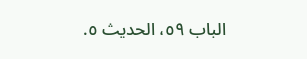الباب ٥٩، الحديث ٥.